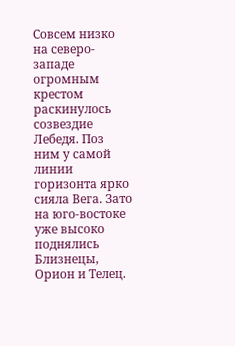Совсем низко на северо-западе огромным крестом раскинулось созвездие Лебедя. Поз ним у самой линии горизонта ярко сияла Вега. Зато на юго-востоке уже высоко поднялись Близнецы, Орион и Телец.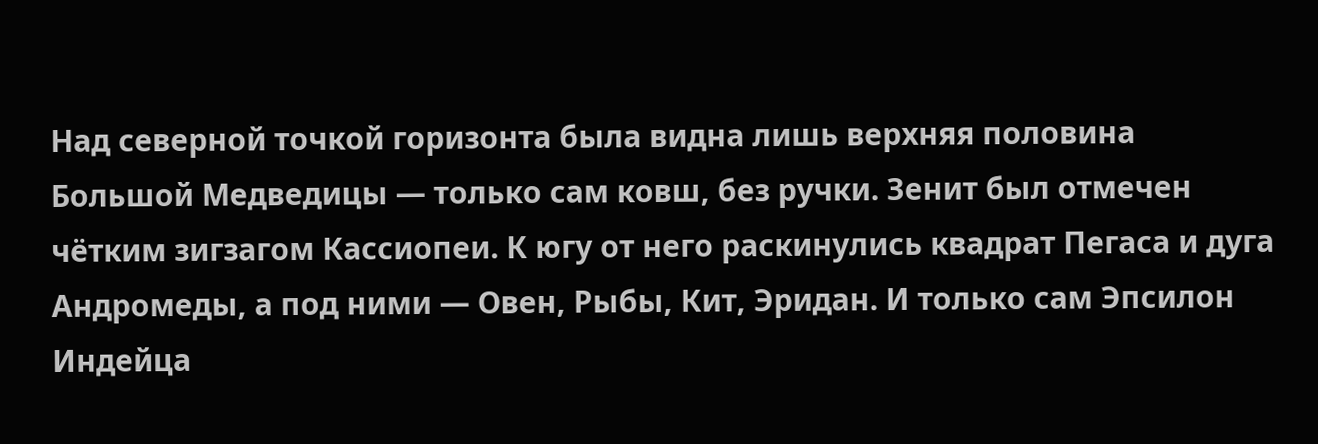Над северной точкой горизонта была видна лишь верхняя половина Большой Медведицы — только сам ковш, без ручки. Зенит был отмечен чётким зигзагом Кассиопеи. К югу от него раскинулись квадрат Пегаса и дуга Андромеды, а под ними — Овен, Рыбы, Кит, Эридан. И только сам Эпсилон Индейца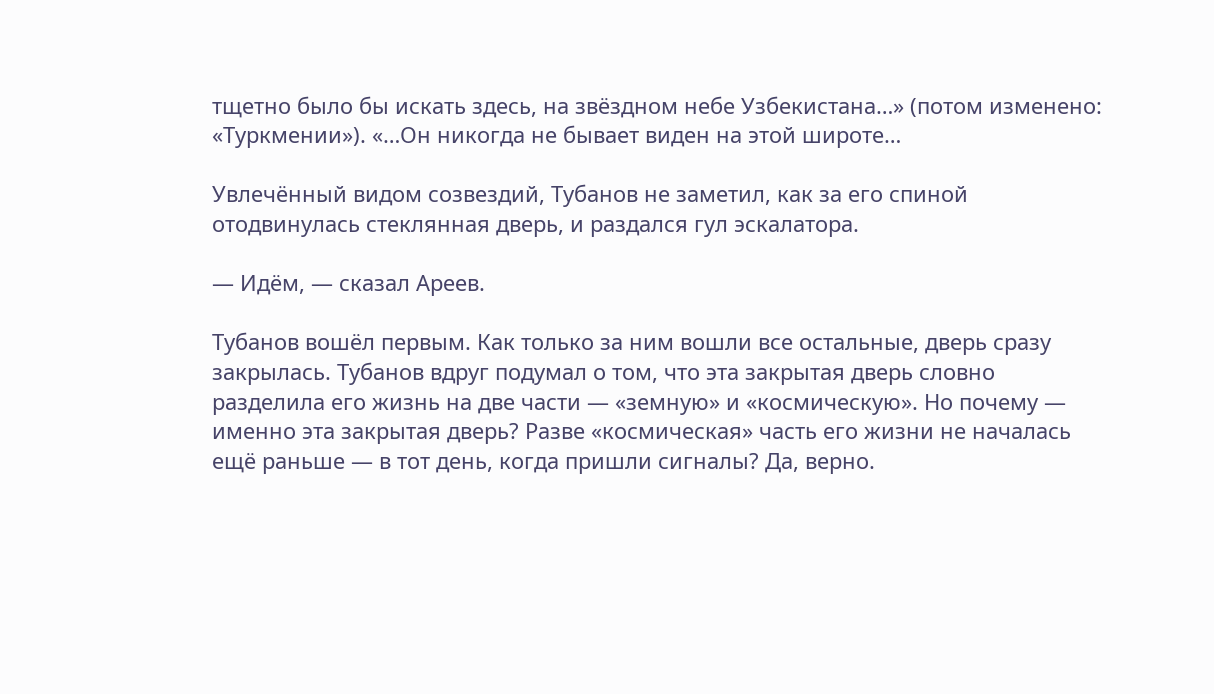тщетно было бы искать здесь, на звёздном небе Узбекистана…» (потом изменено: «Туркмении»). «…Он никогда не бывает виден на этой широте…

Увлечённый видом созвездий, Тубанов не заметил, как за его спиной отодвинулась стеклянная дверь, и раздался гул эскалатора.

— Идём, — сказал Ареев.

Тубанов вошёл первым. Как только за ним вошли все остальные, дверь сразу закрылась. Тубанов вдруг подумал о том, что эта закрытая дверь словно разделила его жизнь на две части — «земную» и «космическую». Но почему — именно эта закрытая дверь? Разве «космическая» часть его жизни не началась ещё раньше — в тот день, когда пришли сигналы? Да, верно.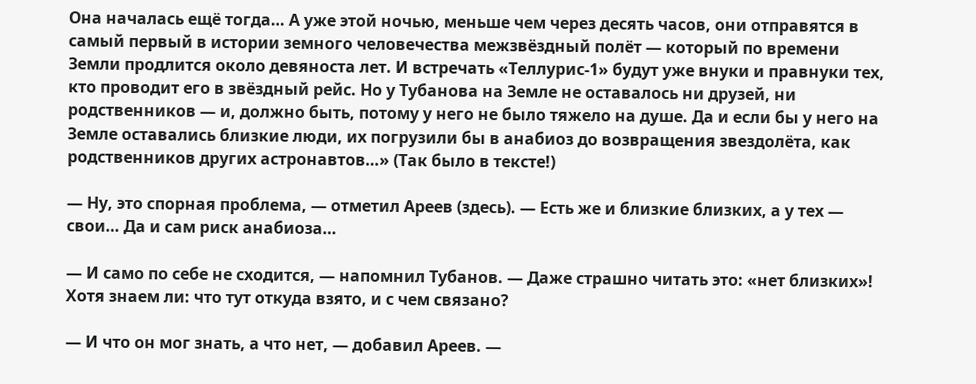Она началась ещё тогда… А уже этой ночью, меньше чем через десять часов, они отправятся в самый первый в истории земного человечества межзвёздный полёт — который по времени Земли продлится около девяноста лет. И встречать «Теллурис-1» будут уже внуки и правнуки тех, кто проводит его в звёздный рейс. Но у Тубанова на Земле не оставалось ни друзей, ни родственников — и, должно быть, потому у него не было тяжело на душе. Да и если бы у него на Земле оставались близкие люди, их погрузили бы в анабиоз до возвращения звездолёта, как родственников других астронавтов…» (Так было в тексте!)

— Ну, это спорная проблема, — отметил Ареев (здесь). — Есть же и близкие близких, а у тех — свои… Да и сам риск анабиоза…

— И само по себе не сходится, — напомнил Тубанов. — Даже страшно читать это: «нет близких»! Хотя знаем ли: что тут откуда взято, и с чем связано?

— И что он мог знать, а что нет, — добавил Ареев. —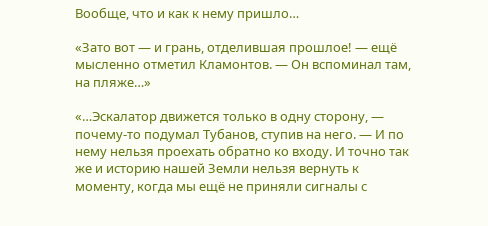Вообще, что и как к нему пришло…

«Зато вот — и грань, отделившая прошлое! — ещё мысленно отметил Кламонтов. — Он вспоминал там, на пляже…»

«…Эскалатор движется только в одну сторону, — почему-то подумал Тубанов, ступив на него. — И по нему нельзя проехать обратно ко входу. И точно так же и историю нашей Земли нельзя вернуть к моменту, когда мы ещё не приняли сигналы с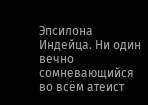Эпсилона Индейца. Ни один вечно сомневающийся во всём атеист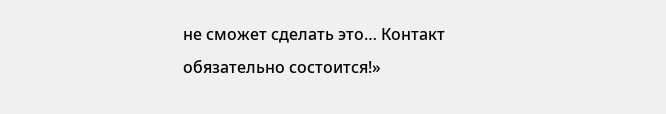не сможет сделать это… Контакт обязательно состоится!»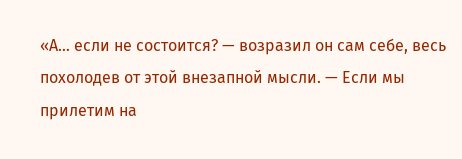«А… если не состоится? — возразил он сам себе, весь похолодев от этой внезапной мысли. — Если мы прилетим на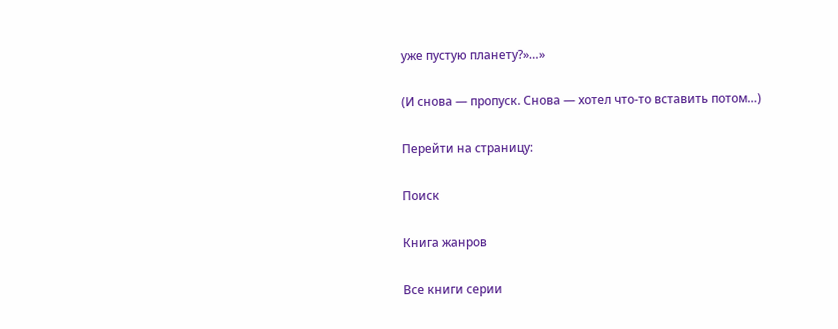уже пустую планету?»…»

(И снова — пропуск. Снова — хотел что-то вставить потом…)

Перейти на страницу:

Поиск

Книга жанров

Все книги серии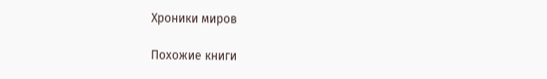Хроники миров

Похожие книги